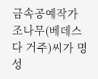금속공예작가 조나무(베데스다 거주)씨가 명성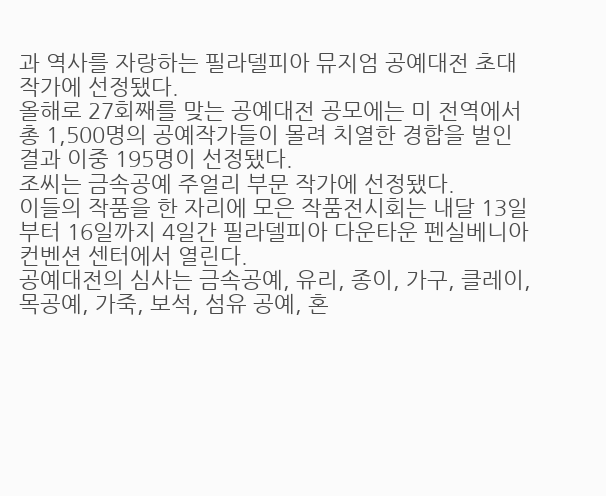과 역사를 자랑하는 필라델피아 뮤지엄 공예대전 초대작가에 선정됐다.
올해로 27회째를 맞는 공예대전 공모에는 미 전역에서 총 1,500명의 공예작가들이 몰려 치열한 경합을 벌인 결과 이중 195명이 선정됐다.
조씨는 금속공예 주얼리 부문 작가에 선정됐다.
이들의 작품을 한 자리에 모은 작품전시회는 내달 13일부터 16일까지 4일간 필라델피아 다운타운 펜실베니아 컨벤션 센터에서 열린다.
공예대전의 심사는 금속공예, 유리, 종이, 가구, 클레이, 목공예, 가죽, 보석, 섬유 공예, 혼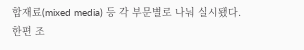합재료(mixed media) 등 각 부문별로 나눠 실시됐다.
한편 조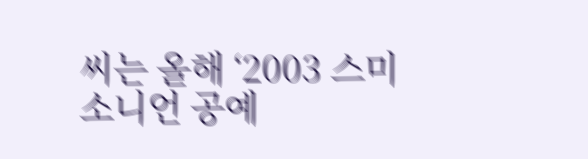씨는 올해 ‘2003 스미소니언 공예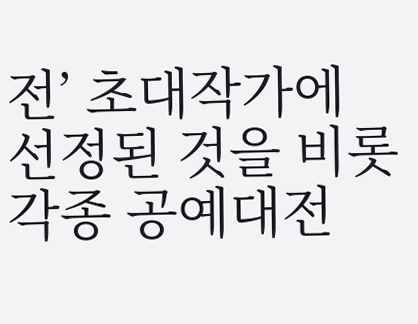전’ 초대작가에 선정된 것을 비롯 각종 공예대전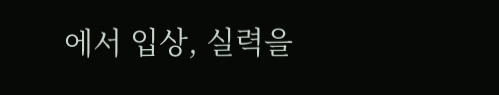에서 입상, 실력을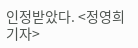인정받았다. <정영희 기자>